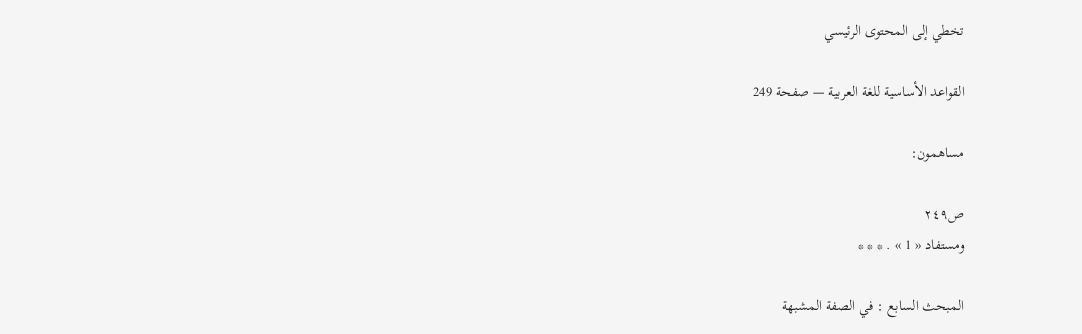تخطي إلى المحتوى الرئيسي

القواعد الأساسية للغة العربية — صفحة 249

مساهمون:

ص٢٤٩
ومستفاد « 1 » . * * *

المبحث السابع : في الصفة المشبهة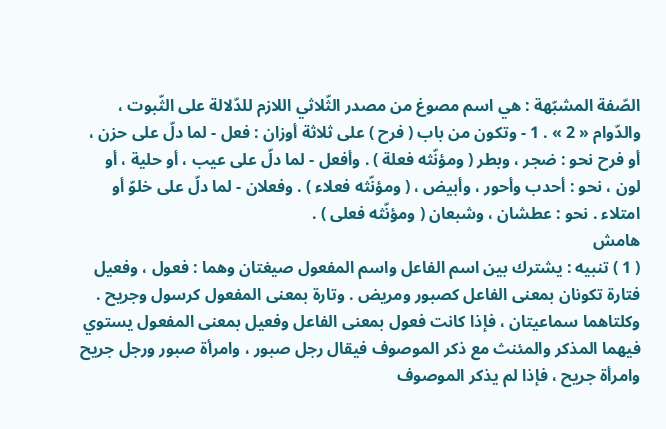الصّفة المشبّهة : هي اسم مصوغ من مصدر الثّلاثي اللازم للدّلالة على الثّبوت ، والدّوام « 2 » . 1 - وتكون من باب ( فرح ) على ثلاثة أوزان : فعل - لما دلّ على حزن ، أو فرح نحو : ضجر ، وبطر ( ومؤنّثه فعلة ) . وأفعل - لما دلّ على عيب ، أو حلية ، أو لون ، نحو : أحدب وأحور ، وأبيض ، ( ومؤنّثه فعلاء ) . وفعلان - لما دلّ على خلوّ أو امتلاء . نحو : عطشان ، وشبعان ( ومؤنّثه فعلى ) .
هامش
( 1 ) تنبيه : يشترك بين اسم الفاعل واسم المفعول صيغتان وهما : فعول ، وفعيل فتارة تكونان بمعنى الفاعل كصبور ومريض . وتارة بمعنى المفعول كرسول وجريح . وكلتاهما سماعيتان ، فإذا كانت فعول بمعنى الفاعل وفعيل بمعنى المفعول يستوي فيهما المذكر والمئنث مع ذكر الموصوف فيقال رجل صبور ، وامرأة صبور ورجل جريح وامرأة جريح ، فإذا لم يذكر الموصوف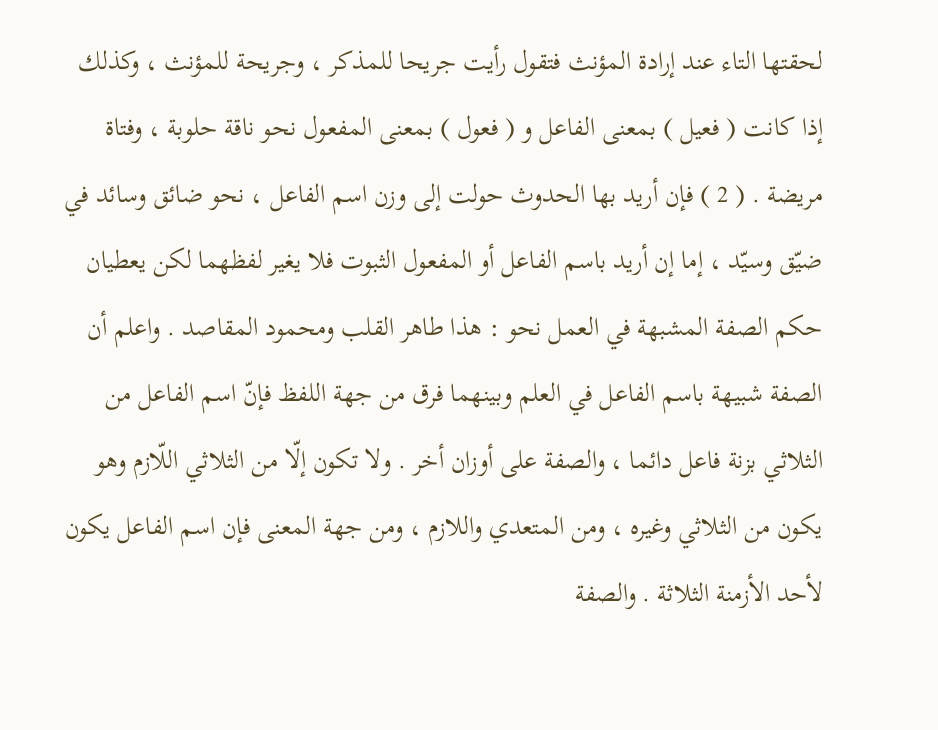لحقتها التاء عند إرادة المؤنث فتقول رأيت جريحا للمذكر ، وجريحة للمؤنث ، وكذلك إذا كانت ( فعيل ) بمعنى الفاعل و ( فعول ) بمعنى المفعول نحو ناقة حلوبة ، وفتاة مريضة . ( 2 ) فإن أريد بها الحدوث حولت إلى وزن اسم الفاعل ، نحو ضائق وسائد في ضيّق وسيّد ، إما إن أريد باسم الفاعل أو المفعول الثبوت فلا يغير لفظهما لكن يعطيان حكم الصفة المشبهة في العمل نحو : هذا طاهر القلب ومحمود المقاصد . واعلم أن الصفة شبيهة باسم الفاعل في العلم وبينهما فرق من جهة اللفظ فإنّ اسم الفاعل من الثلاثي بزنة فاعل دائما ، والصفة على أوزان أخر . ولا تكون إلّا من الثلاثي اللّازم وهو يكون من الثلاثي وغيره ، ومن المتعدي واللازم ، ومن جهة المعنى فإن اسم الفاعل يكون لأحد الأزمنة الثلاثة . والصفة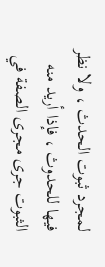لمجرد ثبوت الحدث ، ولا نظر فيها للحدوث ، فإذا أريد منه الثبوت جرى مجرى الصفة في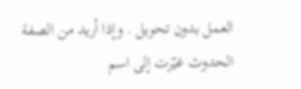العمل بدون تحويل . وإذا أريد من الصفة الحدوث غيّرت إلى اسم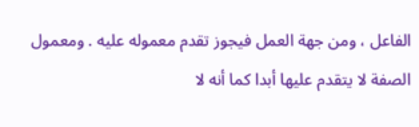الفاعل ، ومن جهة العمل فيجوز تقدم معموله عليه . ومعمول الصفة لا يتقدم عليها أبدا كما أنه لا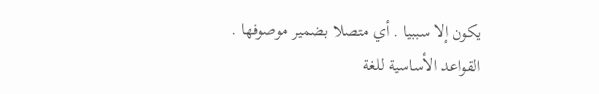يكون إلا سببيا . أي متصلا بضمير موصوفها .
القواعد الأساسية للغة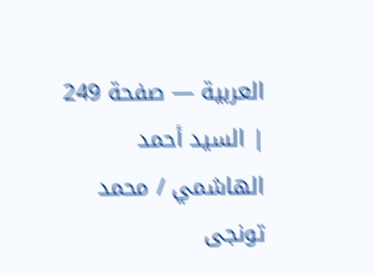العربية — صفحة 249 | السيد أحمد الهاشمي / محمد تونجى